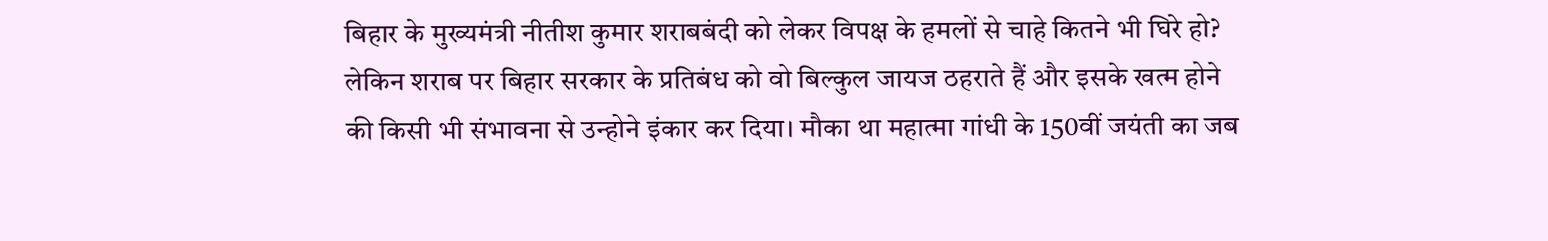बिहार के मुख्यमंत्री नीतीश कुमार शराबबंदी को लेकर विपक्ष के हमलों से चाहे कितने भी घिरे हो? लेकिन शराब पर बिहार सरकार के प्रतिबंध को वो बिल्कुल जायज ठहराते हैं और इसके खत्म होने की किसी भी संभावना से उन्होने इंकार कर दिया। मौका था महात्मा गांधी के 150वीं जयंती का जब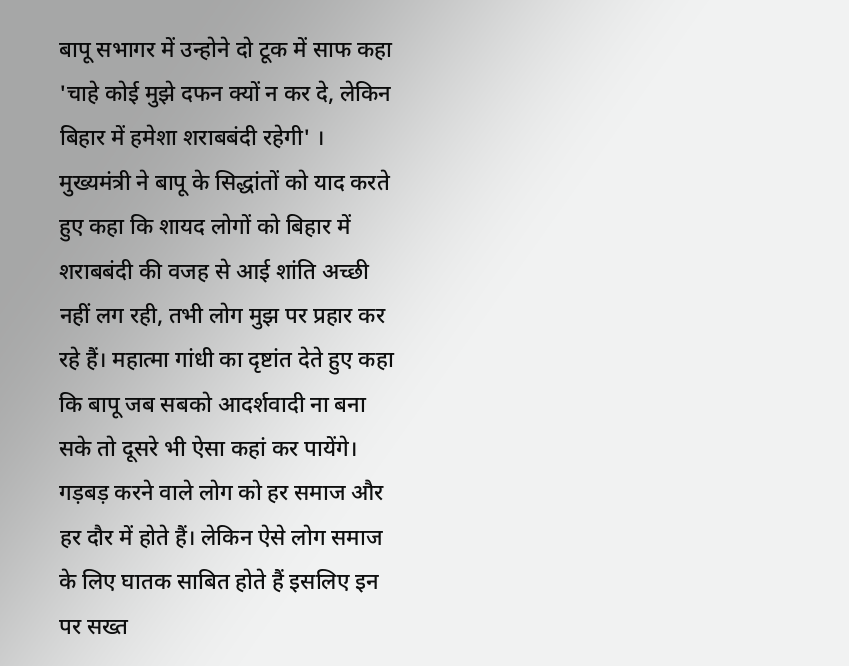बापू सभागर में उन्होने दो टूक में साफ कहा 'चाहे कोई मुझे दफन क्यों न कर दे, लेकिन बिहार में हमेशा शराबबंदी रहेगी' ।
मुख्यमंत्री ने बापू के सिद्धांतों को याद करते हुए कहा कि शायद लोगों को बिहार में शराबबंदी की वजह से आई शांति अच्छी नहीं लग रही, तभी लोग मुझ पर प्रहार कर रहे हैं। महात्मा गांधी का दृष्टांत देते हुए कहा कि बापू जब सबको आदर्शवादी ना बना सके तो दूसरे भी ऐसा कहां कर पायेंगे। गड़बड़ करने वाले लोग को हर समाज और हर दौर में होते हैं। लेकिन ऐसे लोग समाज के लिए घातक साबित होते हैं इसलिए इन पर सख्त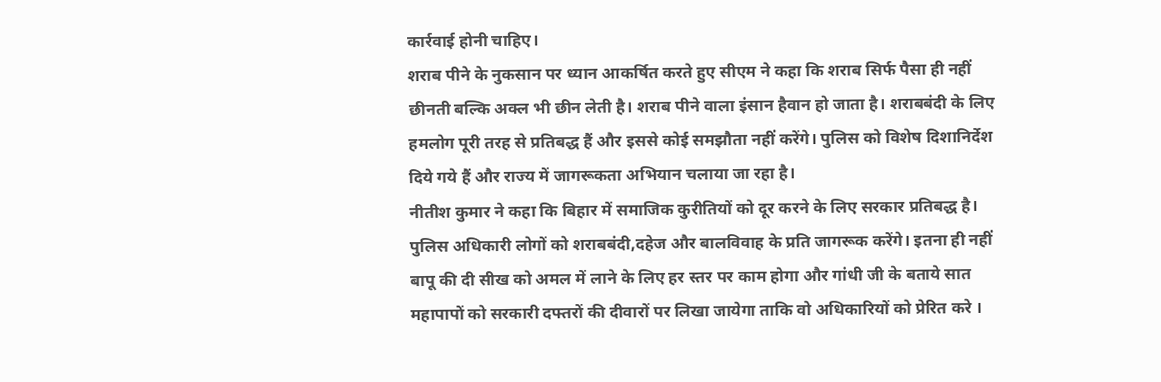कार्रवाई होनी चाहिए।
शराब पीने के नुकसान पर ध्यान आकर्षित करते हुए सीएम ने कहा कि शराब सिर्फ पैसा ही नहीं छीनती बल्कि अक्ल भी छीन लेती है। शराब पीने वाला इंसान हैवान हो जाता है। शराबबंदी के लिए हमलोग पूरी तरह से प्रतिबद्ध हैं और इससे कोई समझौता नहीं करेंगे। पुलिस को विशेष दिशानिर्देश दिये गये हैं और राज्य में जागरूकता अभियान चलाया जा रहा है।
नीतीश कुमार ने कहा कि बिहार में समाजिक कुरीतियों को दूर करने के लिए सरकार प्रतिबद्ध है। पुलिस अधिकारी लोगों को शराबबंदी,दहेज और बालविवाह के प्रति जागरूक करेंगे। इतना ही नहीं बापू की दी सीख को अमल में लाने के लिए हर स्तर पर काम होगा और गांधी जी के बताये सात महापापों को सरकारी दफ्तरों की दीवारों पर लिखा जायेगा ताकि वो अधिकारियों को प्रेरित करे ।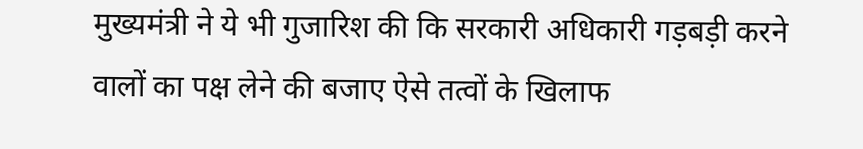मुख्यमंत्री ने ये भी गुजारिश की कि सरकारी अधिकारी गड़बड़ी करने वालों का पक्ष लेने की बजाए ऐसे तत्वों के खिलाफ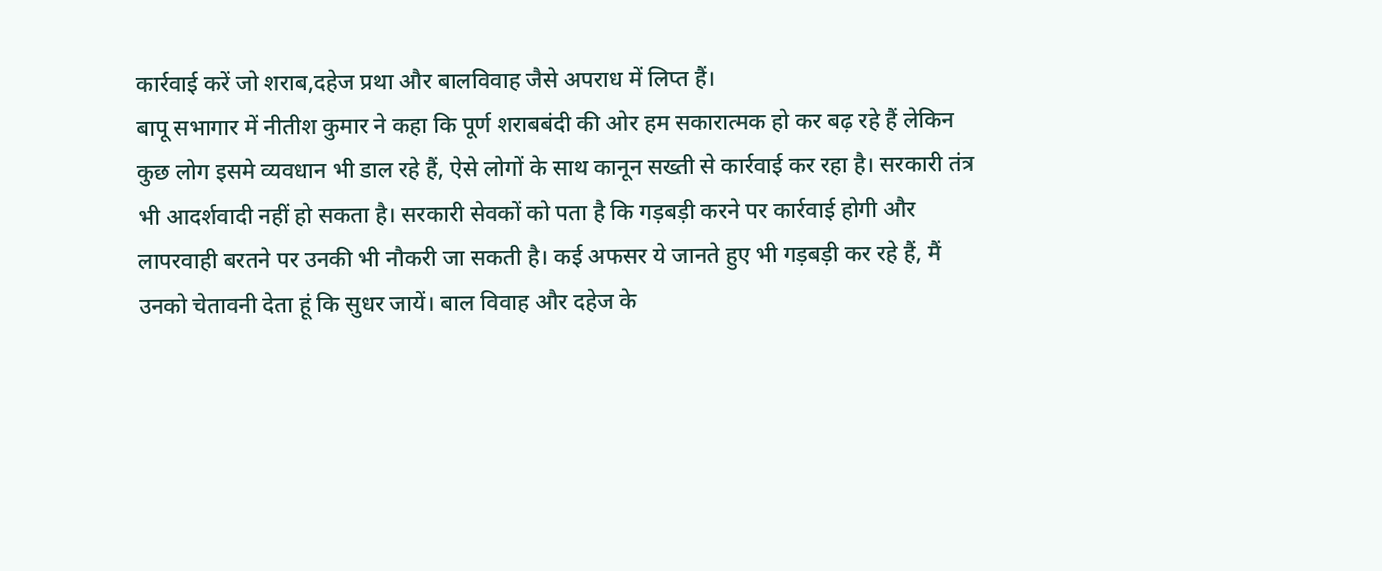कार्रवाई करें जो शराब,दहेज प्रथा और बालविवाह जैसे अपराध में लिप्त हैं।
बापू सभागार में नीतीश कुमार ने कहा कि पूर्ण शराबबंदी की ओर हम सकारात्मक हो कर बढ़ रहे हैं लेकिन कुछ लोग इसमे व्यवधान भी डाल रहे हैं, ऐसे लोगों के साथ कानून सख्ती से कार्रवाई कर रहा है। सरकारी तंत्र भी आदर्शवादी नहीं हो सकता है। सरकारी सेवकों को पता है कि गड़बड़ी करने पर कार्रवाई होगी और लापरवाही बरतने पर उनकी भी नौकरी जा सकती है। कई अफसर ये जानते हुए भी गड़बड़ी कर रहे हैं, मैं उनको चेतावनी देता हूं कि सुधर जायें। बाल विवाह और दहेज के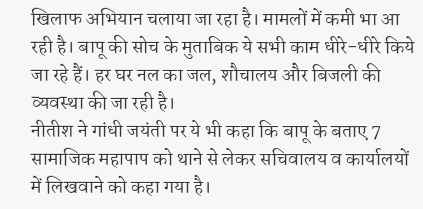खिलाफ अभियान चलाया जा रहा है। मामलों में कमी भा आ रही है। बापू की सोच के मुताबिक ये सभी काम धीरे-धीरे किये जा रहे हैं। हर घर नल का जल, शौचालय और बिजली की व्यवस्था की जा रही है।
नीतीश ने गांधी जयंती पर ये भी कहा कि बापू के बताए 7 सामाजिक महापाप को थाने से लेकर सचिवालय व कार्यालयों में लिखवाने को कहा गया है।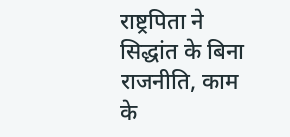राष्ट्रपिता ने सिद्धांत के बिना राजनीति, काम के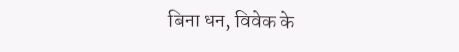बिना धन, विवेक के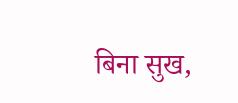बिना सुख,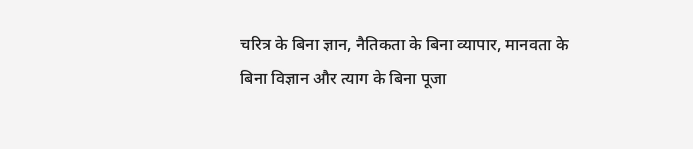चरित्र के बिना ज्ञान, नैतिकता के बिना व्यापार, मानवता के बिना विज्ञान और त्याग के बिना पूजा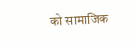को सामाजिक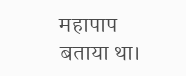महापाप बताया था।